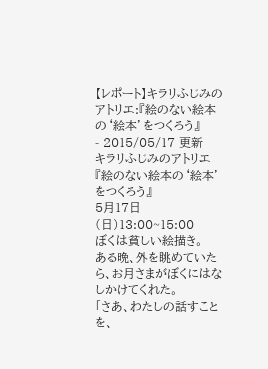【レポート】キラリふじみのアトリエ:『絵のない絵本の‘絵本’をつくろう』
- 2015/05/17 更新
キラリふじみのアトリエ
『絵のない絵本の‘絵本’をつくろう』
5月17日(日)13:00~15:00
ぼくは貧しい絵描き。
ある晩、外を眺めていたら、お月さまがぼくにはなしかけてくれた。
「さあ、わたしの話すことを、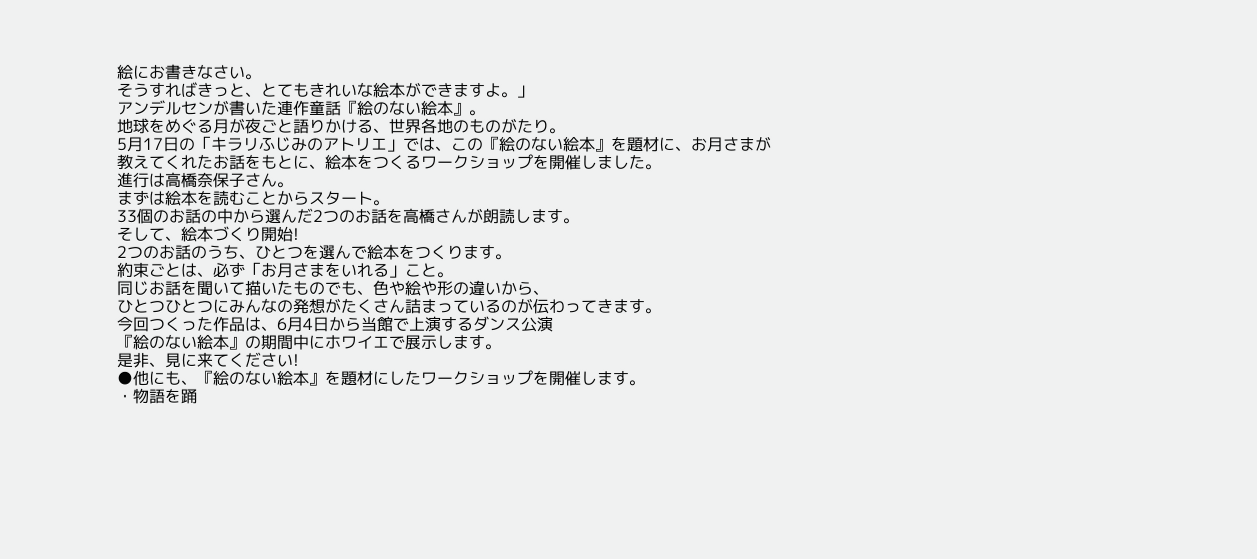絵にお書きなさい。
そうすればきっと、とてもきれいな絵本ができますよ。」
アンデルセンが書いた連作童話『絵のない絵本』。
地球をめぐる月が夜ごと語りかける、世界各地のものがたり。
5月17日の「キラリふじみのアトリエ」では、この『絵のない絵本』を題材に、お月さまが教えてくれたお話をもとに、絵本をつくるワークショップを開催しました。
進行は高橋奈保子さん。
まずは絵本を読むことからスタート。
33個のお話の中から選んだ2つのお話を高橋さんが朗読します。
そして、絵本づくり開始!
2つのお話のうち、ひとつを選んで絵本をつくります。
約束ごとは、必ず「お月さまをいれる」こと。
同じお話を聞いて描いたものでも、色や絵や形の違いから、
ひとつひとつにみんなの発想がたくさん詰まっているのが伝わってきます。
今回つくった作品は、6月4日から当館で上演するダンス公演
『絵のない絵本』の期間中にホワイエで展示します。
是非、見に来てください!
●他にも、『絵のない絵本』を題材にしたワークショップを開催します。
・物語を踊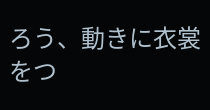ろう、動きに衣裳をつ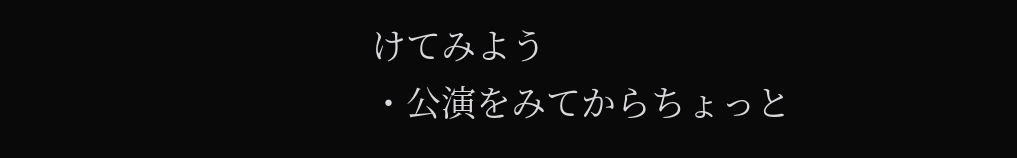けてみよう
・公演をみてからちょっと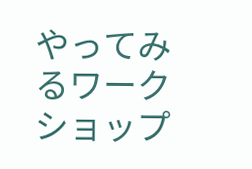やってみるワークショップ